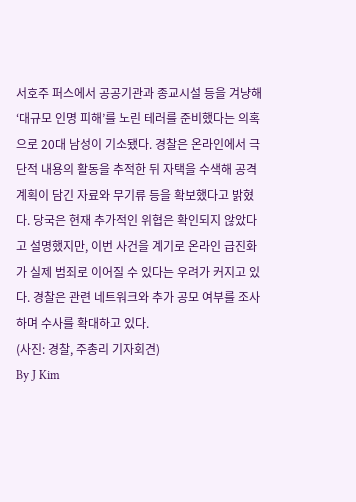서호주 퍼스에서 공공기관과 종교시설 등을 겨냥해 ‘대규모 인명 피해’를 노린 테러를 준비했다는 의혹으로 20대 남성이 기소됐다. 경찰은 온라인에서 극단적 내용의 활동을 추적한 뒤 자택을 수색해 공격 계획이 담긴 자료와 무기류 등을 확보했다고 밝혔다. 당국은 현재 추가적인 위협은 확인되지 않았다고 설명했지만, 이번 사건을 계기로 온라인 급진화가 실제 범죄로 이어질 수 있다는 우려가 커지고 있다. 경찰은 관련 네트워크와 추가 공모 여부를 조사하며 수사를 확대하고 있다.
(사진: 경찰, 주총리 기자회견)
By J Kim